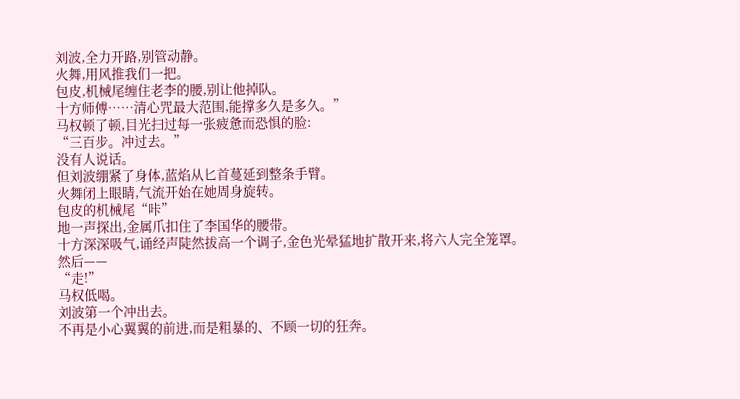刘波,全力开路,别管动静。
火舞,用风推我们一把。
包皮,机械尾缠住老李的腰,别让他掉队。
十方师傅……清心咒最大范围,能撑多久是多久。”
马权顿了顿,目光扫过每一张疲惫而恐惧的脸:
“三百步。冲过去。”
没有人说话。
但刘波绷紧了身体,蓝焰从匕首蔓延到整条手臂。
火舞闭上眼睛,气流开始在她周身旋转。
包皮的机械尾“咔”
地一声探出,金属爪扣住了李国华的腰带。
十方深深吸气,诵经声陡然拔高一个调子,金色光晕猛地扩散开来,将六人完全笼罩。
然后——
“走!”
马权低喝。
刘波第一个冲出去。
不再是小心翼翼的前进,而是粗暴的、不顾一切的狂奔。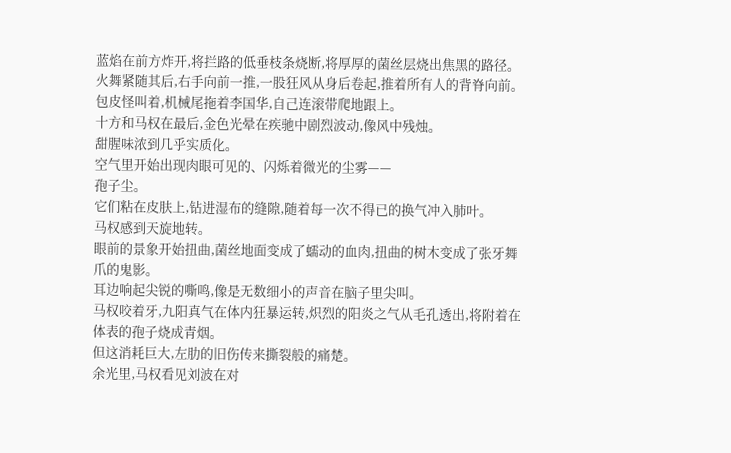蓝焰在前方炸开,将拦路的低垂枝条烧断,将厚厚的菌丝层烧出焦黑的路径。
火舞紧随其后,右手向前一推,一股狂风从身后卷起,推着所有人的背脊向前。
包皮怪叫着,机械尾拖着李国华,自己连滚带爬地跟上。
十方和马权在最后,金色光晕在疾驰中剧烈波动,像风中残烛。
甜腥味浓到几乎实质化。
空气里开始出现肉眼可见的、闪烁着微光的尘雾——
孢子尘。
它们粘在皮肤上,钻进湿布的缝隙,随着每一次不得已的换气冲入肺叶。
马权感到天旋地转。
眼前的景象开始扭曲,菌丝地面变成了蠕动的血肉,扭曲的树木变成了张牙舞爪的鬼影。
耳边响起尖锐的嘶鸣,像是无数细小的声音在脑子里尖叫。
马权咬着牙,九阳真气在体内狂暴运转,炽烈的阳炎之气从毛孔透出,将附着在体表的孢子烧成青烟。
但这消耗巨大,左肋的旧伤传来撕裂般的痛楚。
余光里,马权看见刘波在对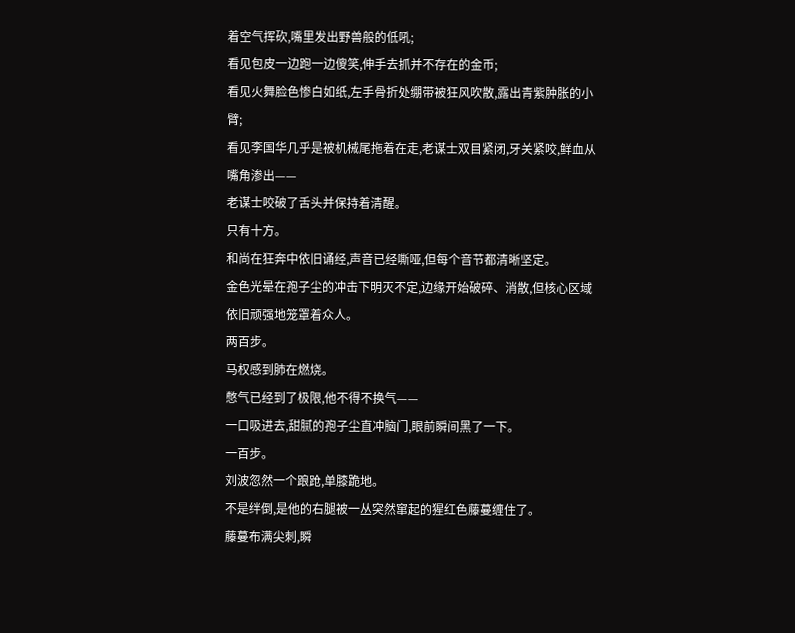着空气挥砍,嘴里发出野兽般的低吼;
看见包皮一边跑一边傻笑,伸手去抓并不存在的金币;
看见火舞脸色惨白如纸,左手骨折处绷带被狂风吹散,露出青紫肿胀的小臂;
看见李国华几乎是被机械尾拖着在走,老谋士双目紧闭,牙关紧咬,鲜血从嘴角渗出——
老谋士咬破了舌头并保持着清醒。
只有十方。
和尚在狂奔中依旧诵经,声音已经嘶哑,但每个音节都清晰坚定。
金色光晕在孢子尘的冲击下明灭不定,边缘开始破碎、消散,但核心区域依旧顽强地笼罩着众人。
两百步。
马权感到肺在燃烧。
憋气已经到了极限,他不得不换气——
一口吸进去,甜腻的孢子尘直冲脑门,眼前瞬间黑了一下。
一百步。
刘波忽然一个踉跄,单膝跪地。
不是绊倒,是他的右腿被一丛突然窜起的猩红色藤蔓缠住了。
藤蔓布满尖刺,瞬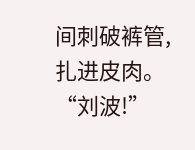间刺破裤管,扎进皮肉。
“刘波!”